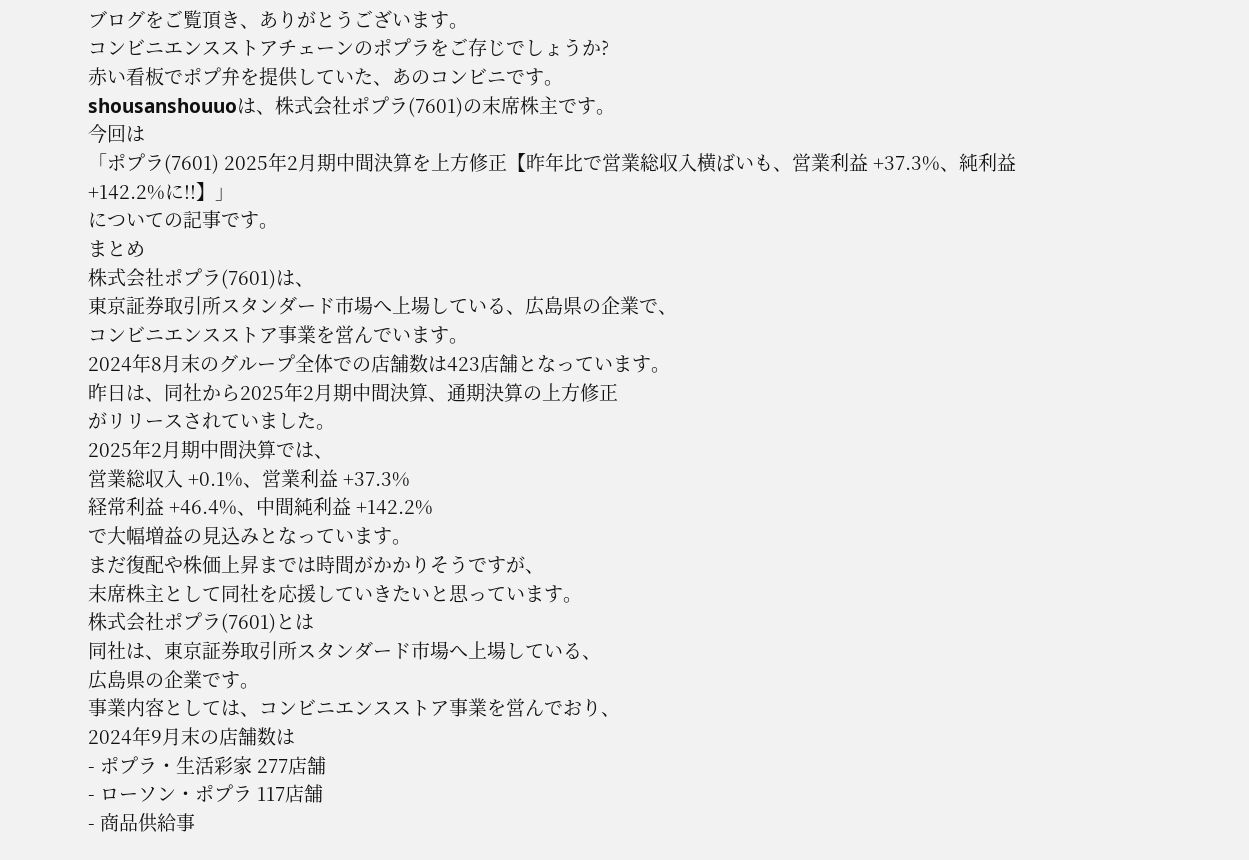ブログをご覧頂き、ありがとうございます。
コンビニエンスストアチェーンのポプラをご存じでしょうか?
赤い看板でポプ弁を提供していた、あのコンビニです。
shousanshouuoは、株式会社ポプラ(7601)の末席株主です。
今回は
「ポプラ(7601) 2025年2月期中間決算を上方修正【昨年比で営業総収入横ばいも、営業利益 +37.3%、純利益 +142.2%に!!】」
についての記事です。
まとめ
株式会社ポプラ(7601)は、
東京証券取引所スタンダード市場へ上場している、広島県の企業で、
コンビニエンスストア事業を営んでいます。
2024年8月末のグループ全体での店舗数は423店舗となっています。
昨日は、同社から2025年2月期中間決算、通期決算の上方修正
がリリースされていました。
2025年2月期中間決算では、
営業総収入 +0.1%、営業利益 +37.3%
経常利益 +46.4%、中間純利益 +142.2%
で大幅増益の見込みとなっています。
まだ復配や株価上昇までは時間がかかりそうですが、
末席株主として同社を応援していきたいと思っています。
株式会社ポプラ(7601)とは
同社は、東京証券取引所スタンダード市場へ上場している、
広島県の企業です。
事業内容としては、コンビニエンスストア事業を営んでおり、
2024年9月末の店舗数は
- ポプラ・生活彩家 277店舗
- ローソン・ポプラ 117店舗
- 商品供給事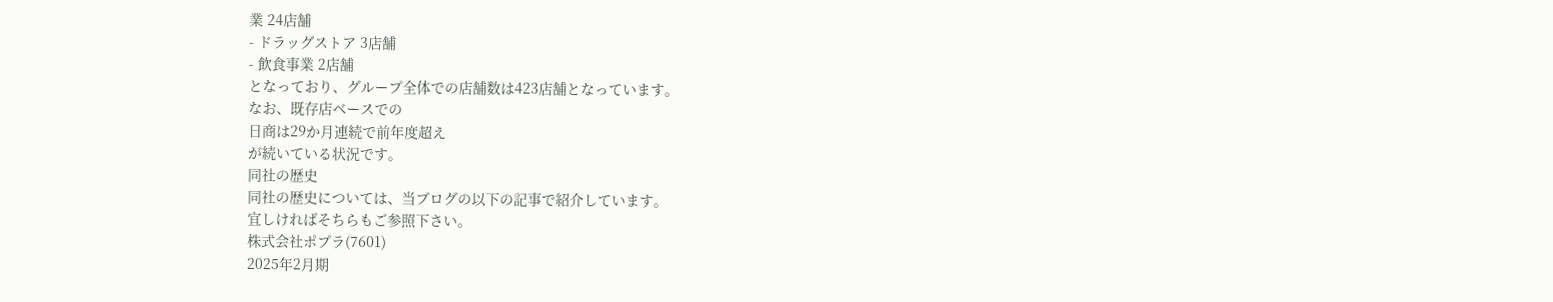業 24店舗
- ドラッグストア 3店舗
- 飲食事業 2店舗
となっており、グループ全体での店舗数は423店舗となっています。
なお、既存店ベースでの
日商は29か月連続で前年度超え
が続いている状況です。
同社の歴史
同社の歴史については、当ブログの以下の記事で紹介しています。
宜しければそちらもご参照下さい。
株式会社ポプラ(7601)
2025年2月期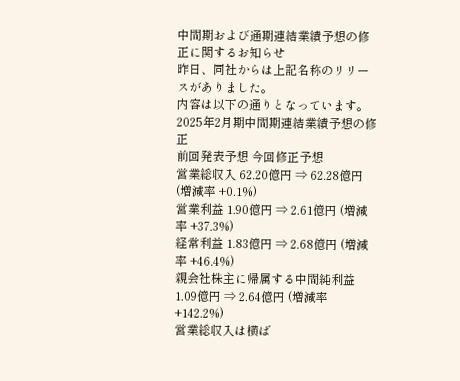中間期および通期連結業績予想の修正に関するお知らせ
昨日、同社からは上記名称のリリースがありました。
内容は以下の通りとなっています。
2025年2月期中間期連結業績予想の修正
前回発表予想 今回修正予想
営業総収入 62.20億円 ⇒ 62.28億円 (増減率 +0.1%)
営業利益 1.90億円 ⇒ 2.61億円 (増減率 +37.3%)
経常利益 1.83億円 ⇒ 2.68億円 (増減率 +46.4%)
親会社株主に帰属する中間純利益 1.09億円 ⇒ 2.64億円 (増減率 +142.2%)
営業総収入は横ば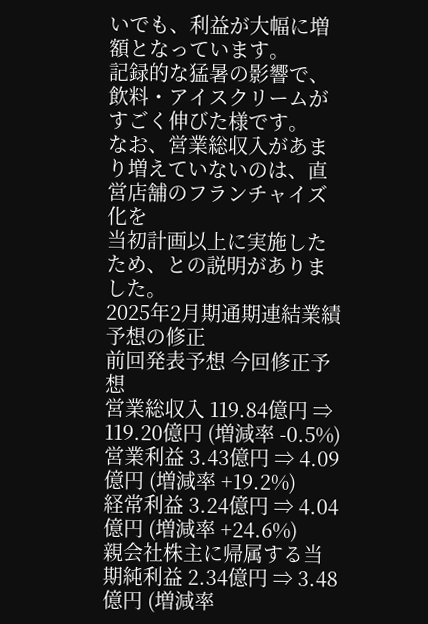いでも、利益が大幅に増額となっています。
記録的な猛暑の影響で、飲料・アイスクリームがすごく伸びた様です。
なお、営業総収入があまり増えていないのは、直営店舗のフランチャイズ化を
当初計画以上に実施したため、との説明がありました。
2025年2月期通期連結業績予想の修正
前回発表予想 今回修正予想
営業総収入 119.84億円 ⇒ 119.20億円 (増減率 -0.5%)
営業利益 3.43億円 ⇒ 4.09億円 (増減率 +19.2%)
経常利益 3.24億円 ⇒ 4.04億円 (増減率 +24.6%)
親会社株主に帰属する当期純利益 2.34億円 ⇒ 3.48億円 (増減率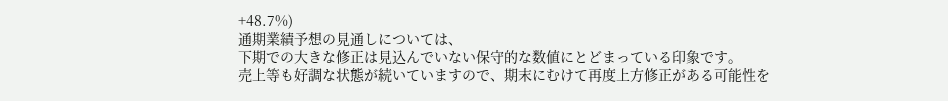+48.7%)
通期業績予想の見通しについては、
下期での大きな修正は見込んでいない保守的な数値にとどまっている印象です。
売上等も好調な状態が続いていますので、期末にむけて再度上方修正がある可能性を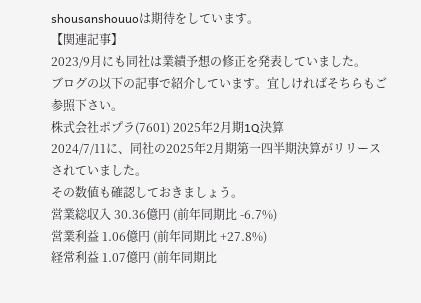shousanshouuoは期待をしています。
【関連記事】
2023/9月にも同社は業績予想の修正を発表していました。
ブログの以下の記事で紹介しています。宜しければそちらもご参照下さい。
株式会社ポプラ(7601) 2025年2月期1Q決算
2024/7/11に、同社の2025年2月期第一四半期決算がリリースされていました。
その数値も確認しておきましょう。
営業総収入 30.36億円 (前年同期比 -6.7%)
営業利益 1.06億円 (前年同期比 +27.8%)
経常利益 1.07億円 (前年同期比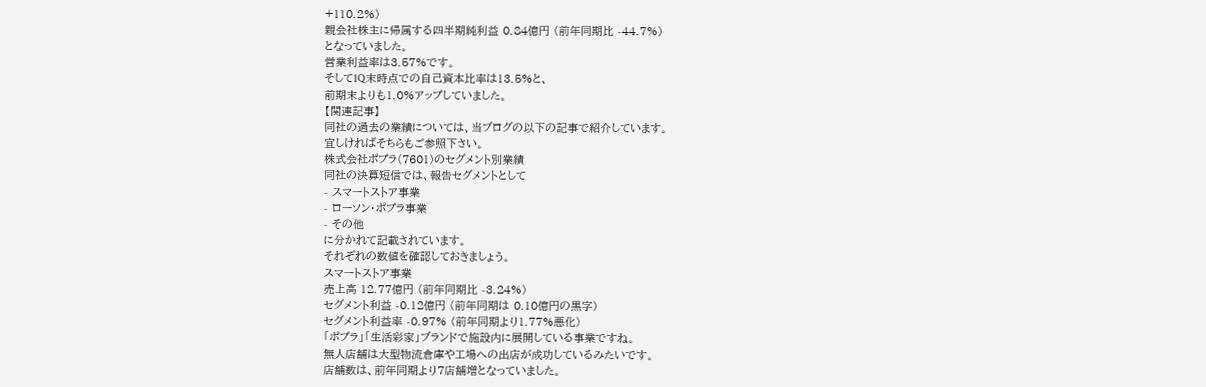+110.2%)
親会社株主に帰属する四半期純利益 0.84億円 (前年同期比 -44.7%)
となっていました。
営業利益率は3.57%です。
そして1Q末時点での自己資本比率は13.5%と、
前期末よりも1.0%アップしていました。
【関連記事】
同社の過去の業績については、当ブログの以下の記事で紹介しています。
宜しければそちらもご参照下さい。
株式会社ポプラ(7601)のセグメント別業績
同社の決算短信では、報告セグメントとして
- スマートストア事業
- ローソン・ポプラ事業
- その他
に分かれて記載されています。
それぞれの数値を確認しておきましょう。
スマートストア事業
売上高 12.77億円 (前年同期比 -3.24%)
セグメント利益 -0.12億円 (前年同期は 0.10億円の黒字)
セグメント利益率 -0.97% (前年同期より1.77%悪化)
「ポプラ」「生活彩家」ブランドで施設内に展開している事業ですね。
無人店舗は大型物流倉庫や工場への出店が成功しているみたいです。
店舗数は、前年同期より7店舗増となっていました。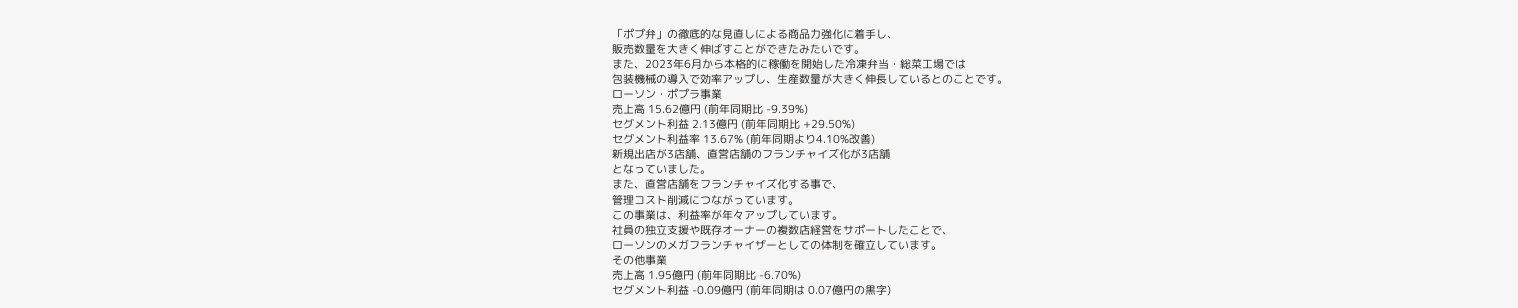「ポプ弁」の徹底的な見直しによる商品力強化に着手し、
販売数量を大きく伸ばすことができたみたいです。
また、2023年6月から本格的に稼働を開始した冷凍弁当・総菜工場では
包装機械の導入で効率アップし、生産数量が大きく伸長しているとのことです。
ローソン・ポプラ事業
売上高 15.62億円 (前年同期比 -9.39%)
セグメント利益 2.13億円 (前年同期比 +29.50%)
セグメント利益率 13.67% (前年同期より4.10%改善)
新規出店が3店舗、直営店舗のフランチャイズ化が3店舗
となっていました。
また、直営店舗をフランチャイズ化する事で、
管理コスト削減につながっています。
この事業は、利益率が年々アップしています。
社員の独立支援や既存オーナーの複数店経営をサポートしたことで、
ローソンのメガフランチャイザーとしての体制を確立しています。
その他事業
売上高 1.95億円 (前年同期比 -6.70%)
セグメント利益 -0.09億円 (前年同期は 0.07億円の黒字)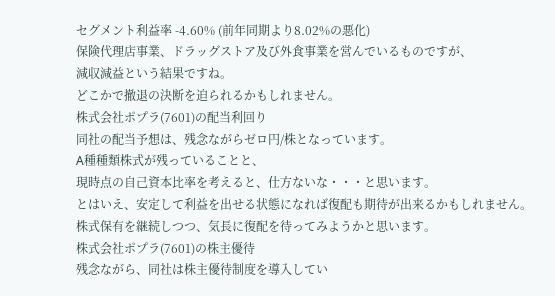セグメント利益率 -4.60% (前年同期より8.02%の悪化)
保険代理店事業、ドラッグストア及び外食事業を営んでいるものですが、
減収減益という結果ですね。
どこかで撤退の決断を迫られるかもしれません。
株式会社ポプラ(7601)の配当利回り
同社の配当予想は、残念ながらゼロ円/株となっています。
A種種類株式が残っていることと、
現時点の自己資本比率を考えると、仕方ないな・・・と思います。
とはいえ、安定して利益を出せる状態になれば復配も期待が出来るかもしれません。
株式保有を継続しつつ、気長に復配を待ってみようかと思います。
株式会社ポプラ(7601)の株主優待
残念ながら、同社は株主優待制度を導入してい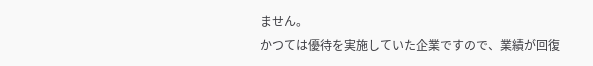ません。
かつては優待を実施していた企業ですので、業績が回復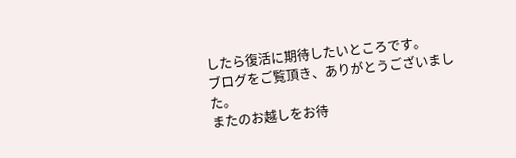したら復活に期待したいところです。
ブログをご覧頂き、ありがとうございました。
またのお越しをお待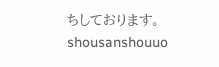ちしております。
shousanshouuo